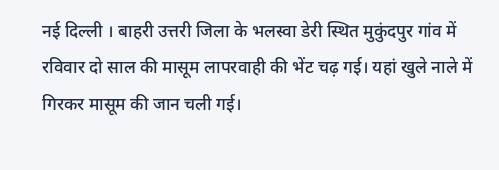नई दिल्ली । बाहरी उत्तरी जिला के भलस्वा डेरी स्थित मुकुंदपुर गांव में रविवार दो साल की मासूम लापरवाही की भेंट चढ़ गई। यहां खुले नाले में गिरकर मासूम की जान चली गई।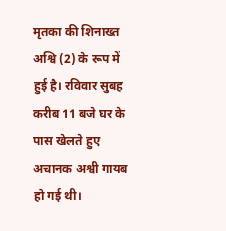मृतका की शिनाख्त अश्वि (2) के रूप में हुई है। रविवार सुबह करीब 11 बजे घर के पास खेलते हुए अचानक अश्वी गायब हो गई थी।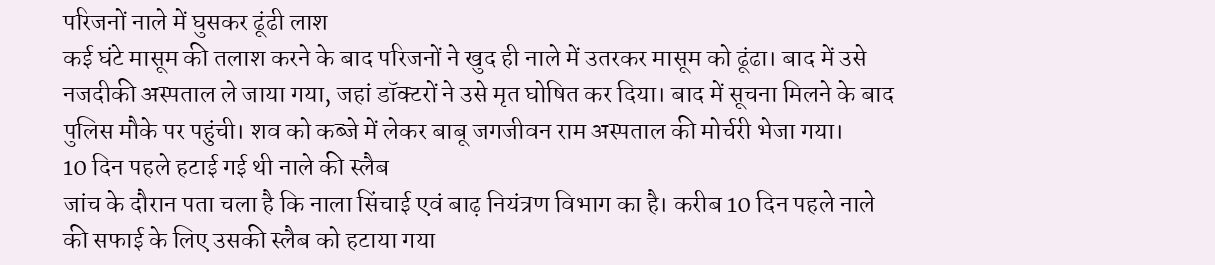परिजनों नाले में घुसकर ढूंढी लाश
कई घंटे मासूम की तलाश करने के बाद परिजनों ने खुद ही नाले में उतरकर मासूम को ढूंढा। बाद में उसे नजदीकी अस्पताल ले जाया गया, जहां डॉक्टरों ने उसे मृत घोषित कर दिया। बाद में सूचना मिलने के बाद पुलिस मौके पर पहुंची। शव को कब्जे में लेकर बाबू जगजीवन राम अस्पताल की मोर्चरी भेजा गया।
10 दिन पहले हटाई गई थी नाले की स्लैब
जांच के दौरान पता चला है कि नाला सिंचाई एवं बाढ़ नियंत्रण विभाग का है। करीब 10 दिन पहले नाले की सफाई के लिए उसकी स्लैब को हटाया गया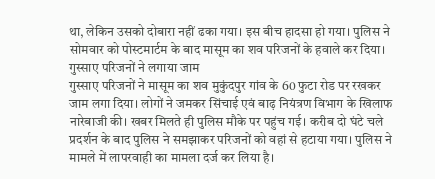था, लेकिन उसको दोबारा नहीं ढका गया। इस बीच हादसा हो गया। पुलिस ने सोमवार को पोस्टमार्टम के बाद मासूम का शव परिजनों के हवाले कर दिया।
गुस्साए परिजनों ने लगाया जाम
गुस्साए परिजनों ने मासूम का शव मुकुंदपुर गांव के 60 फुटा रोड पर रखकर जाम लगा दिया। लोगों ने जमकर सिंचाई एवं बाढ़ नियंत्रण विभाग के खिलाफ नारेबाजी की। खबर मिलते ही पुलिस मौके पर पहुंच गई। करीब दो घंटे चले प्रदर्शन के बाद पुलिस ने समझाकर परिजनों को वहां से हटाया गया। पुलिस ने मामले में लापरवाही का मामला दर्ज कर लिया है।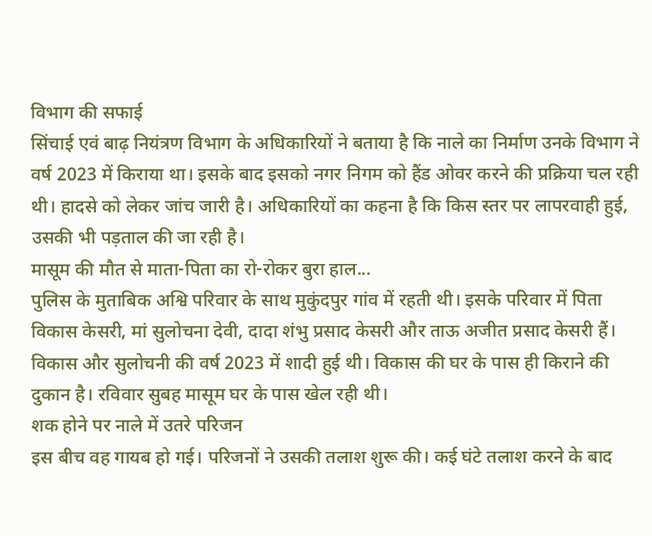विभाग की सफाई
सिंचाई एवं बाढ़ नियंत्रण विभाग के अधिकारियों ने बताया है कि नाले का निर्माण उनके विभाग ने वर्ष 2023 में किराया था। इसके बाद इसको नगर निगम को हैंड ओवर करने की प्रक्रिया चल रही थी। हादसे को लेकर जांच जारी है। अधिकारियों का कहना है कि किस स्तर पर लापरवाही हुई, उसकी भी पड़ताल की जा रही है।
मासूम की मौत से माता-पिता का रो-रोकर बुरा हाल...
पुलिस के मुताबिक अश्वि परिवार के साथ मुकुंदपुर गांव में रहती थी। इसके परिवार में पिता विकास केसरी, मां सुलोचना देवी, दादा शंभु प्रसाद केसरी और ताऊ अजीत प्रसाद केसरी हैं। विकास और सुलोचनी की वर्ष 2023 में शादी हुई थी। विकास की घर के पास ही किराने की दुकान है। रविवार सुबह मासूम घर के पास खेल रही थी।
शक होने पर नाले में उतरे परिजन
इस बीच वह गायब हो गई। परिजनों ने उसकी तलाश शुरू की। कई घंटे तलाश करने के बाद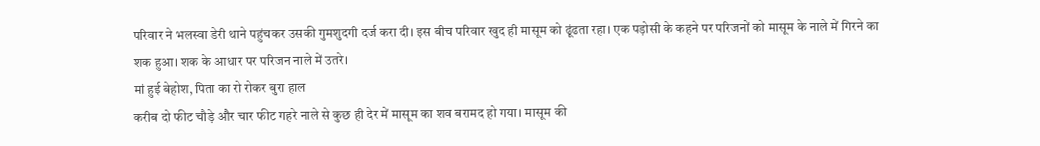परिवार ने भलस्वा डेरी थाने पहुंचकर उसकी गुमशुदगी दर्ज करा दी। इस बीच परिवार खुद ही मासूम को ढूंढता रहा। एक पड़ोसी के कहने पर परिजनों को मासूम के नाले में गिरने का शक हुआ। शक के आधार पर परिजन नाले में उतरे।
मां हुई बेहोश, पिता का रो रोकर बुरा हाल
करीब दो फीट चौड़े और चार फीट गहरे नाले से कुछ ही देर में मासूम का शव बरामद हो गया। मासूम की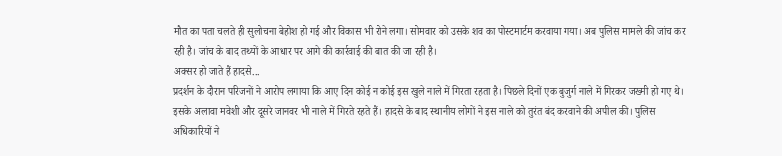मौत का पता चलते ही सुलोचना बेहोश हो गई और विकास भी रोने लगा। सोमवार को उसके शव का पोस्टमार्टम करवाया गया। अब पुलिस मामले की जांच कर रही है। जांच के बाद तथ्यों के आधार पर आगे की कार्रवाई की बात की जा रही है।
अक्सर हो जाते हैं हादसे...
प्रदर्शन के दौरान परिजनों ने आरोप लगाया कि आए दिन कोई न कोई इस खुले नाले में गिरता रहता है। पिछले दिनों एक बुजुर्ग नाले में गिरकर जख्मी हो गए थे। इसके अलावा मवेशी और दूसरे जानवर भी नाले में गिरते रहते हैं। हादसे के बाद स्थानीय लोगों ने इस नाले को तुरंत बंद करवाने की अपील की। पुलिस अधिकारियों ने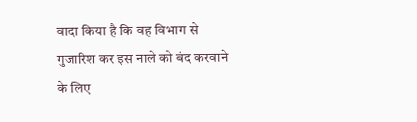वादा किया है कि वह विभाग से गुजारिश कर इस नाले को बंद करवाने के लिए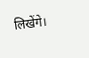लिखेंगे।